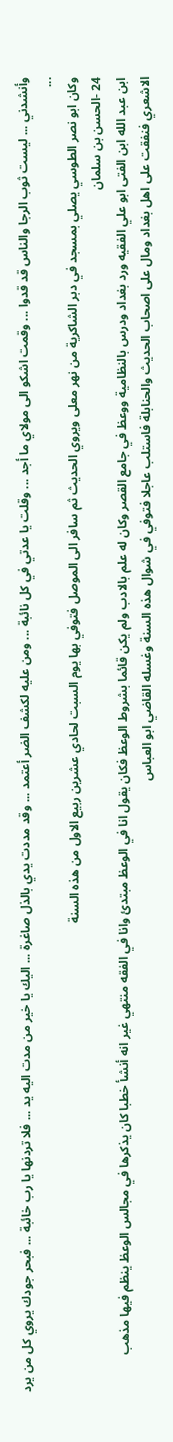وأنشدني ... ليست ثوب الرجا والناس قد قدوا ... وقمت اشكو الى مولاي ما أجد ... وقلت يا عدتي في كل نائبة ... ومن عليه لكشف الضر أعتمد ... وقد مددت يدي بالذل صاغرة ... اليك يا خير من مدت اليه يد ... فلا تردنها يا رب خائبة ... فبحر جودك يروي كل من يرد ...
وكان ابو نصر الطوسي يصلي بمسجد في دبر الشاكرية من نهر معلى ويروي الحديث ثم سافر الى الموصل فتوفي بها يوم السبت لحادي عشرين ربيع الاول من هذه السنة
24 -الحسن بن سلمان
ابن عبد الله ابن الفتى ابو علي الفقيه ورد بغداد ودرس بالنظامية ووعظ في جامع القصر وكان له علم بالادب ولم يكن قائما بشروط الوعظ فكان يقول انا في الوعظ مبتدئ وانا في الفقه منتهي غير انه أنشأ خطبا كان يذكرها في مجالس الوعظ ينظم فيها مذهب الاشعري فنفقت على اهل بغداد ومال على اصحاب الحديث والحنابلة فاستلب عاجلا فتوفي في شوال هذه السنة وغسله القاضي ابو العباس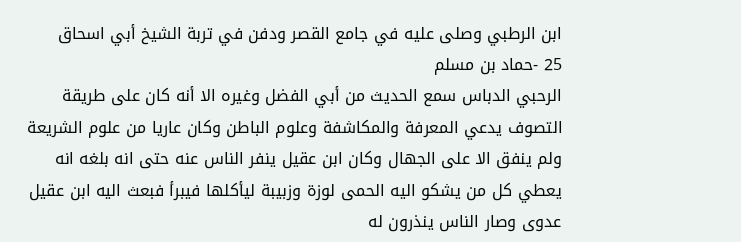ابن الرطبي وصلى عليه في جامع القصر ودفن في تربة الشيخ أبي اسحاق
25 -حماد بن مسلم
الرحبي الدباس سمع الحديث من أبي الفضل وغيره الا أنه كان على طريقة التصوف يدعي المعرفة والمكاشفة وعلوم الباطن وكان عاريا من علوم الشريعة ولم ينفق الا على الجهال وكان ابن عقيل ينفر الناس عنه حتى انه بلغه انه يعطي كل من يشكو اليه الحمى لوزة وزبيبة ليأكلها فيبرأ فبعث اليه ابن عقيل عدوى وصار الناس ينذرون له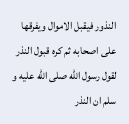النذور فيقبل الاموال ويفرقها على اصحابه ثم كره قبول النذر لقول رسول الله صلى الله عليه و سلم ان النذر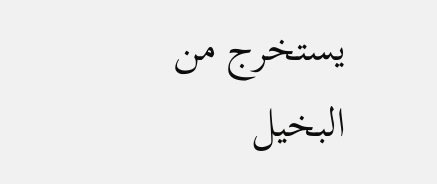يستخرج من البخيل